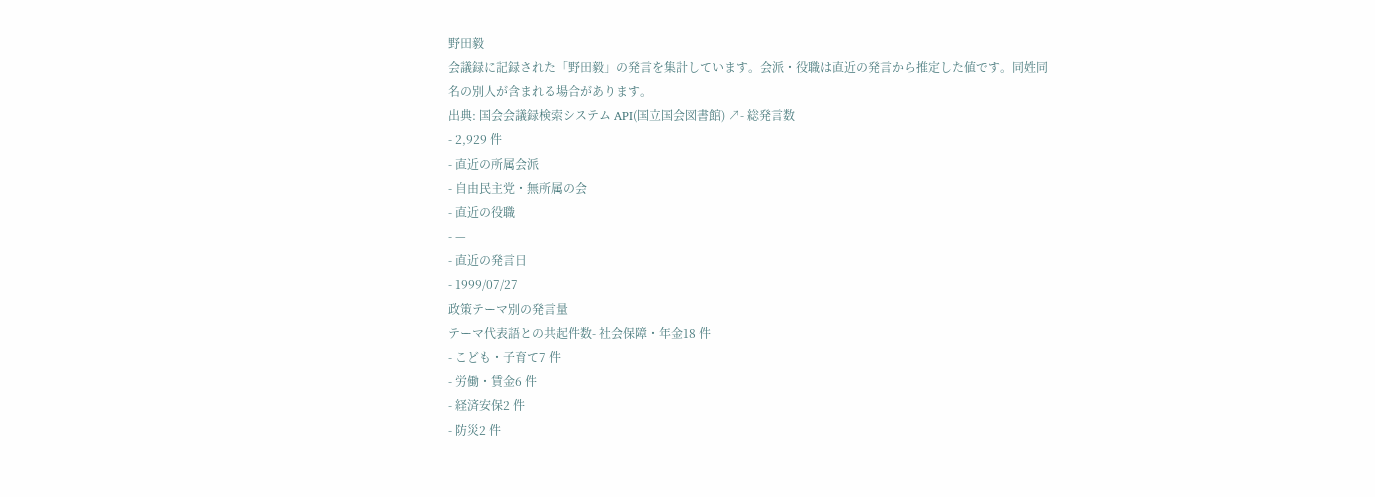野田毅
会議録に記録された「野田毅」の発言を集計しています。会派・役職は直近の発言から推定した値です。同姓同名の別人が含まれる場合があります。
出典: 国会会議録検索システム API(国立国会図書館) ↗- 総発言数
- 2,929 件
- 直近の所属会派
- 自由民主党・無所属の会
- 直近の役職
- —
- 直近の発言日
- 1999/07/27
政策テーマ別の発言量
テーマ代表語との共起件数- 社会保障・年金18 件
- こども・子育て7 件
- 労働・賃金6 件
- 経済安保2 件
- 防災2 件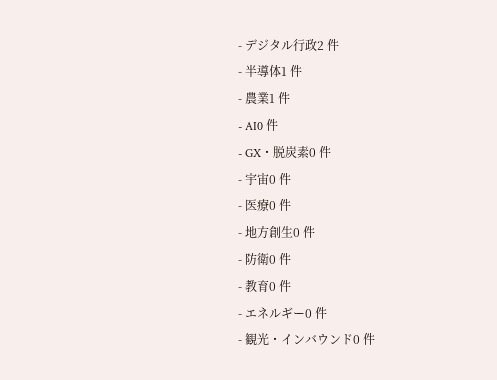- デジタル行政2 件
- 半導体1 件
- 農業1 件
- AI0 件
- GX・脱炭素0 件
- 宇宙0 件
- 医療0 件
- 地方創生0 件
- 防衛0 件
- 教育0 件
- エネルギー0 件
- 観光・インバウンド0 件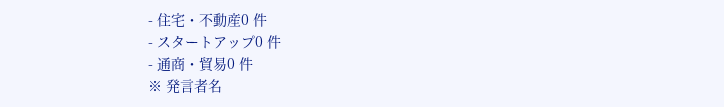- 住宅・不動産0 件
- スタートアップ0 件
- 通商・貿易0 件
※ 発言者名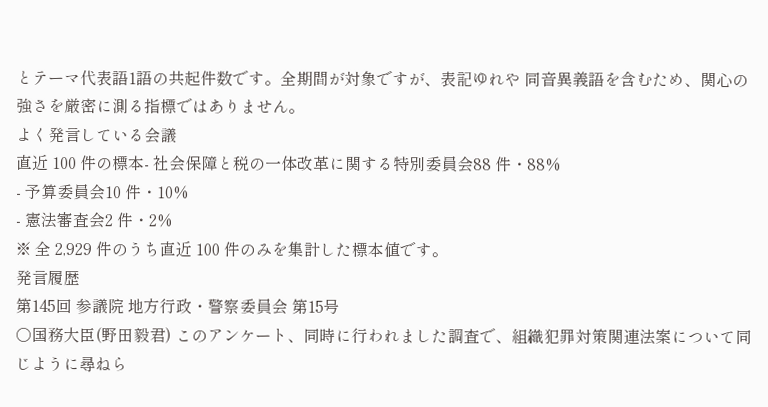とテーマ代表語1語の共起件数です。全期間が対象ですが、表記ゆれや 同音異義語を含むため、関心の強さを厳密に測る指標ではありません。
よく発言している会議
直近 100 件の標本- 社会保障と税の一体改革に関する特別委員会88 件・88%
- 予算委員会10 件・10%
- 憲法審査会2 件・2%
※ 全 2,929 件のうち直近 100 件のみを集計した標本値です。
発言履歴
第145回 参議院 地方行政・警察委員会 第15号
○国務大臣(野田毅君) このアンケート、同時に行われました調査で、組織犯罪対策関連法案について同じように尋ねら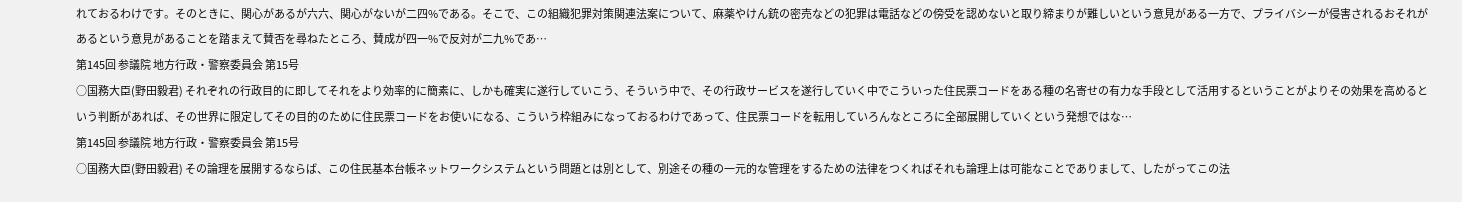れておるわけです。そのときに、関心があるが六六、関心がないが二四%である。そこで、この組織犯罪対策関連法案について、麻薬やけん銃の密売などの犯罪は電話などの傍受を認めないと取り締まりが難しいという意見がある一方で、プライバシーが侵害されるおそれがあるという意見があることを踏まえて賛否を尋ねたところ、賛成が四一%で反対が二九%であ…
第145回 参議院 地方行政・警察委員会 第15号
○国務大臣(野田毅君) それぞれの行政目的に即してそれをより効率的に簡素に、しかも確実に遂行していこう、そういう中で、その行政サービスを遂行していく中でこういった住民票コードをある種の名寄せの有力な手段として活用するということがよりその効果を高めるという判断があれば、その世界に限定してその目的のために住民票コードをお使いになる、こういう枠組みになっておるわけであって、住民票コードを転用していろんなところに全部展開していくという発想ではな…
第145回 参議院 地方行政・警察委員会 第15号
○国務大臣(野田毅君) その論理を展開するならば、この住民基本台帳ネットワークシステムという問題とは別として、別途その種の一元的な管理をするための法律をつくればそれも論理上は可能なことでありまして、したがってこの法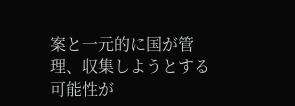案と一元的に国が管理、収集しようとする可能性が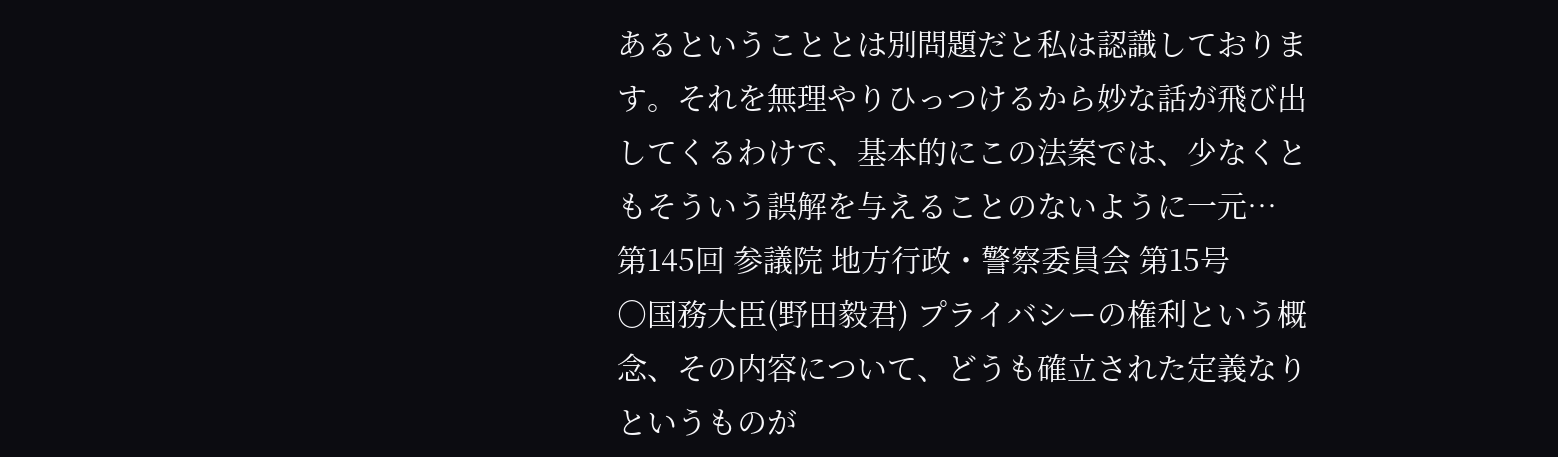あるということとは別問題だと私は認識しております。それを無理やりひっつけるから妙な話が飛び出してくるわけで、基本的にこの法案では、少なくともそういう誤解を与えることのないように一元…
第145回 参議院 地方行政・警察委員会 第15号
○国務大臣(野田毅君) プライバシーの権利という概念、その内容について、どうも確立された定義なりというものが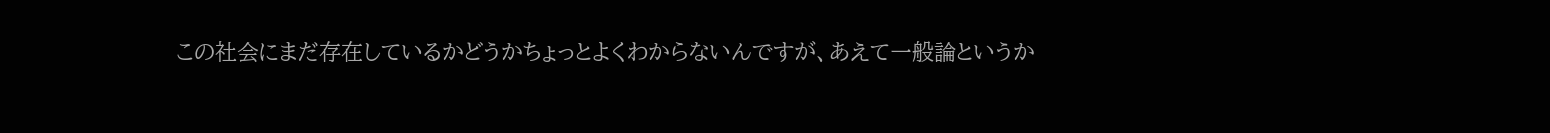この社会にまだ存在しているかどうかちょっとよくわからないんですが、あえて一般論というか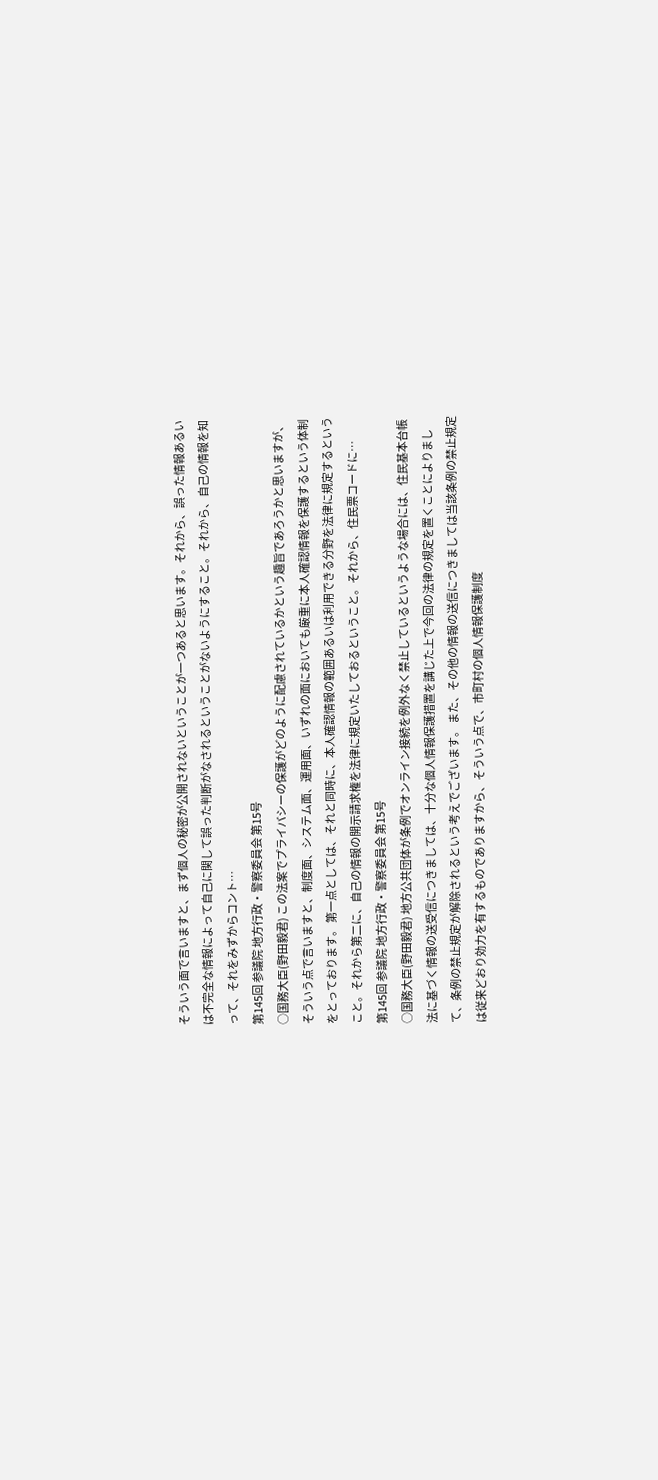そういう面で言いますと、まず個人の秘密が公開されないということが一つあると思います。それから、誤った情報あるいは不完全な情報によって自己に関して誤った判断がなされるということがないようにすること。それから、自己の情報を知って、それをみずからコント…
第145回 参議院 地方行政・警察委員会 第15号
○国務大臣(野田毅君) この法案でプライバシーの保護がどのように配慮されているかという趣旨であろうかと思いますが、そういう点で言いますと、制度面、システム面、運用面、いずれの面においても厳重に本人確認情報を保護するという体制をとっております。 第一点としては、それと同時に、本人確認情報の範囲あるいは利用できる分野を法律に規定するということ。それから第二に、自己の情報の開示請求権を法律に規定いたしておるということ。それから、住民票コードに…
第145回 参議院 地方行政・警察委員会 第15号
○国務大臣(野田毅君) 地方公共団体が条例でオンライン接続を例外なく禁止しているというような場合には、住民基本台帳法に基づく情報の送受信につきましては、十分な個人情報保護措置を講じた上で今回の法律の規定を置くことによりまして、条例の禁止規定が解除されるという考えでございます。 また、その他の情報の送信につきましては当該条例の禁止規定は従来どおり効力を有するものでありますから、そういう点で、市町村の個人情報保護制度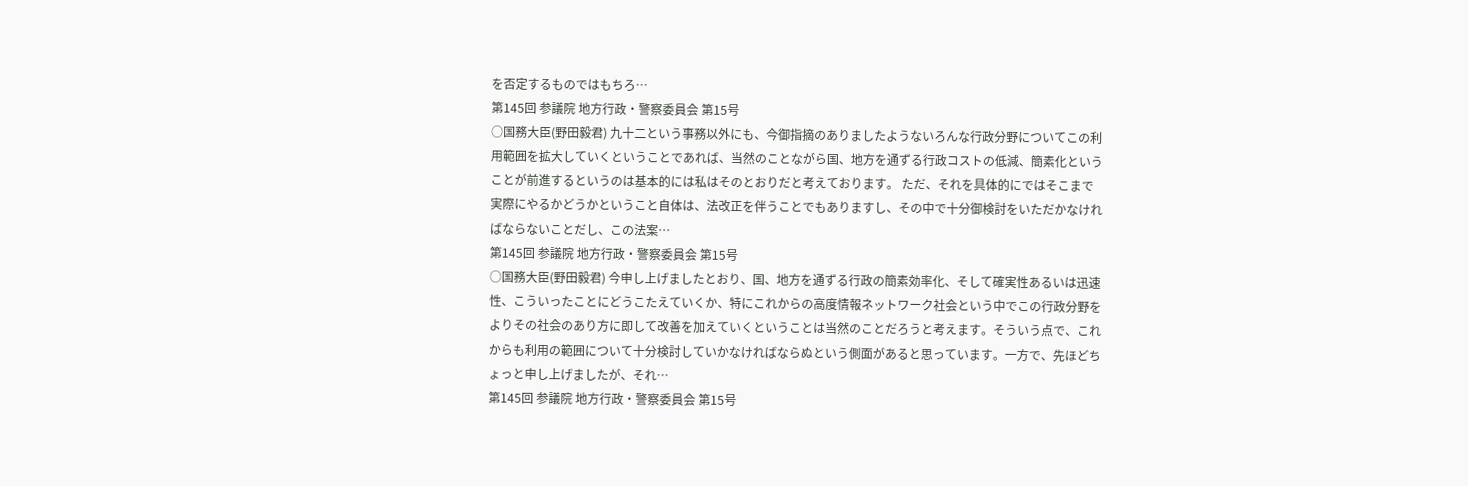を否定するものではもちろ…
第145回 参議院 地方行政・警察委員会 第15号
○国務大臣(野田毅君) 九十二という事務以外にも、今御指摘のありましたようないろんな行政分野についてこの利用範囲を拡大していくということであれば、当然のことながら国、地方を通ずる行政コストの低減、簡素化ということが前進するというのは基本的には私はそのとおりだと考えております。 ただ、それを具体的にではそこまで実際にやるかどうかということ自体は、法改正を伴うことでもありますし、その中で十分御検討をいただかなければならないことだし、この法案…
第145回 参議院 地方行政・警察委員会 第15号
○国務大臣(野田毅君) 今申し上げましたとおり、国、地方を通ずる行政の簡素効率化、そして確実性あるいは迅速性、こういったことにどうこたえていくか、特にこれからの高度情報ネットワーク社会という中でこの行政分野をよりその社会のあり方に即して改善を加えていくということは当然のことだろうと考えます。そういう点で、これからも利用の範囲について十分検討していかなければならぬという側面があると思っています。一方で、先ほどちょっと申し上げましたが、それ…
第145回 参議院 地方行政・警察委員会 第15号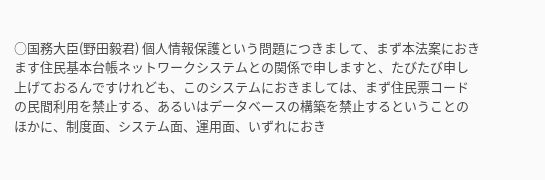○国務大臣(野田毅君) 個人情報保護という問題につきまして、まず本法案におきます住民基本台帳ネットワークシステムとの関係で申しますと、たびたび申し上げておるんですけれども、このシステムにおきましては、まず住民票コードの民間利用を禁止する、あるいはデータベースの構築を禁止するということのほかに、制度面、システム面、運用面、いずれにおき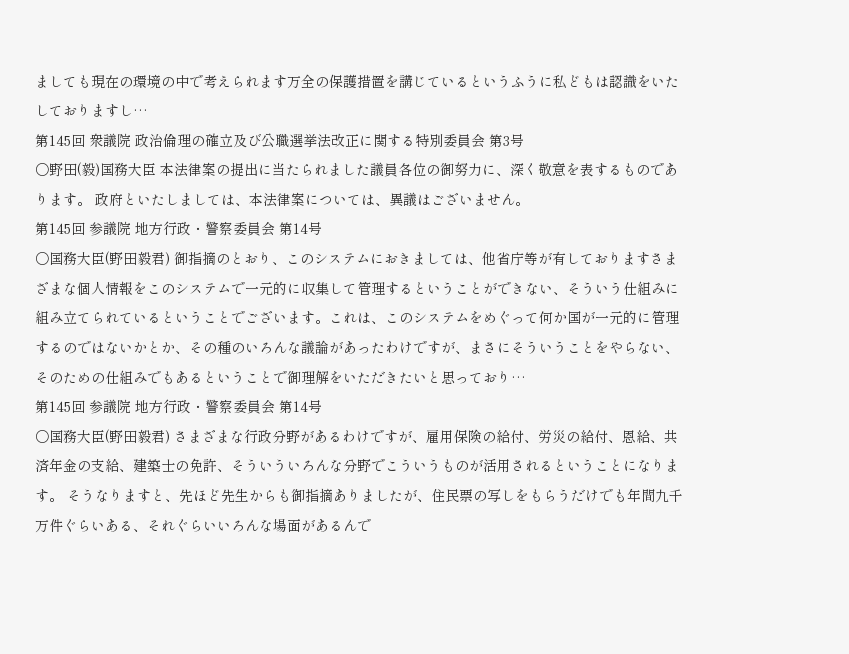ましても現在の環境の中で考えられます万全の保護措置を講じているというふうに私どもは認識をいたしておりますし…
第145回 衆議院 政治倫理の確立及び公職選挙法改正に関する特別委員会 第3号
○野田(毅)国務大臣 本法律案の提出に当たられました議員各位の御努力に、深く敬意を表するものであります。 政府といたしましては、本法律案については、異議はございません。
第145回 参議院 地方行政・警察委員会 第14号
○国務大臣(野田毅君) 御指摘のとおり、このシステムにおきましては、他省庁等が有しておりますさまざまな個人情報をこのシステムで一元的に収集して管理するということができない、そういう仕組みに組み立てられているということでございます。これは、このシステムをめぐって何か国が一元的に管理するのではないかとか、その種のいろんな議論があったわけですが、まさにそういうことをやらない、そのための仕組みでもあるということで御理解をいただきたいと思っており…
第145回 参議院 地方行政・警察委員会 第14号
○国務大臣(野田毅君) さまざまな行政分野があるわけですが、雇用保険の給付、労災の給付、恩給、共済年金の支給、建築士の免許、そういういろんな分野でこういうものが活用されるということになります。 そうなりますと、先ほど先生からも御指摘ありましたが、住民票の写しをもらうだけでも年間九千万件ぐらいある、それぐらいいろんな場面があるんで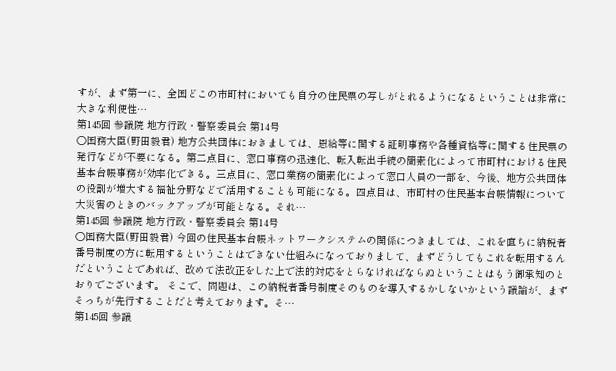すが、まず第一に、全国どこの市町村においても自分の住民票の写しがとれるようになるということは非常に大きな利便性…
第145回 参議院 地方行政・警察委員会 第14号
○国務大臣(野田毅君) 地方公共団体におきましては、恩給等に関する証明事務や各種資格等に関する住民票の発行などが不要になる。第二点目に、窓口事務の迅速化、転入転出手続の簡素化によって市町村における住民基本台帳事務が効率化できる。三点目に、窓口業務の簡素化によって窓口人員の一部を、今後、地方公共団体の役割が増大する福祉分野などで活用することも可能になる。四点目は、市町村の住民基本台帳情報について大災害のときのバックアップが可能となる。それ…
第145回 参議院 地方行政・警察委員会 第14号
○国務大臣(野田毅君) 今回の住民基本台帳ネットワークシステムの関係につきましては、これを直ちに納税者番号制度の方に転用するということはできない仕組みになっておりまして、まずどうしてもこれを転用するんだということであれば、改めて法改正をした上で法的対応をとらなければならぬということはもう御承知のとおりでございます。 そこで、問題は、この納税者番号制度そのものを導入するかしないかという議論が、まずそっちが先行することだと考えております。そ…
第145回 参議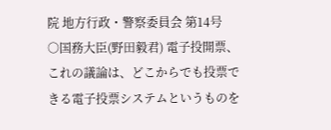院 地方行政・警察委員会 第14号
○国務大臣(野田毅君) 電子投開票、これの議論は、どこからでも投票できる電子投票システムというものを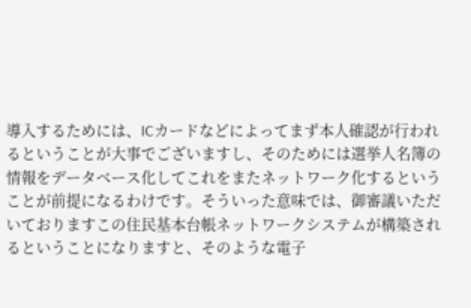導入するためには、ICカードなどによってまず本人確認が行われるということが大事でございますし、そのためには選挙人名簿の情報をデータベース化してこれをまたネットワーク化するということが前提になるわけです。そういった意味では、御審議いただいておりますこの住民基本台帳ネットワークシステムが構築されるということになりますと、そのような電子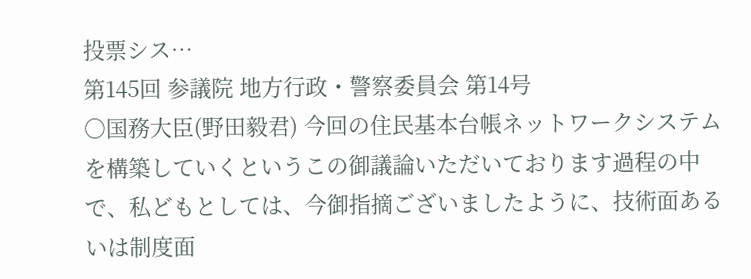投票シス…
第145回 参議院 地方行政・警察委員会 第14号
○国務大臣(野田毅君) 今回の住民基本台帳ネットワークシステムを構築していくというこの御議論いただいております過程の中で、私どもとしては、今御指摘ございましたように、技術面あるいは制度面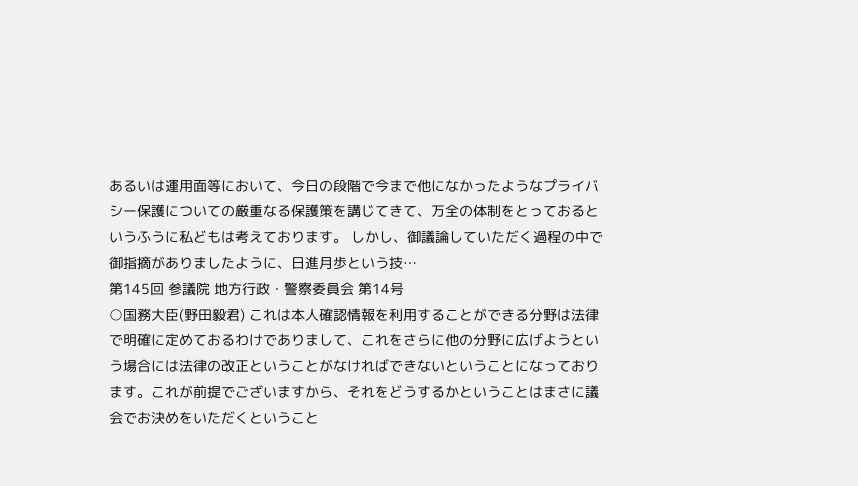あるいは運用面等において、今日の段階で今まで他になかったようなプライバシー保護についての厳重なる保護策を講じてきて、万全の体制をとっておるというふうに私どもは考えております。 しかし、御議論していただく過程の中で御指摘がありましたように、日進月歩という技…
第145回 参議院 地方行政・警察委員会 第14号
○国務大臣(野田毅君) これは本人確認情報を利用することができる分野は法律で明確に定めておるわけでありまして、これをさらに他の分野に広げようという場合には法律の改正ということがなければできないということになっております。これが前提でございますから、それをどうするかということはまさに議会でお決めをいただくということ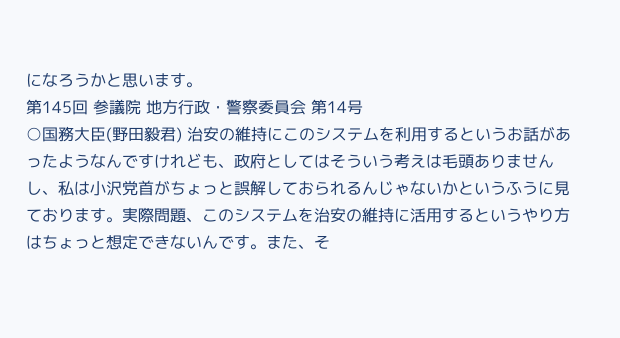になろうかと思います。
第145回 参議院 地方行政・警察委員会 第14号
○国務大臣(野田毅君) 治安の維持にこのシステムを利用するというお話があったようなんですけれども、政府としてはそういう考えは毛頭ありませんし、私は小沢党首がちょっと誤解しておられるんじゃないかというふうに見ております。実際問題、このシステムを治安の維持に活用するというやり方はちょっと想定できないんです。また、そ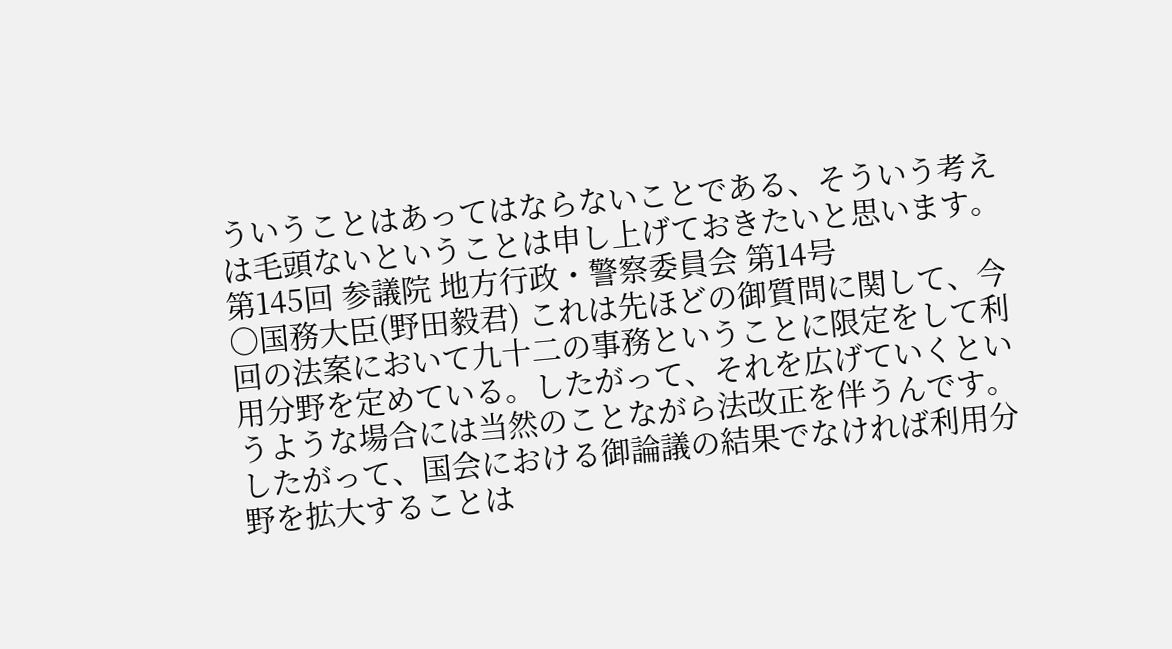ういうことはあってはならないことである、そういう考えは毛頭ないということは申し上げておきたいと思います。
第145回 参議院 地方行政・警察委員会 第14号
○国務大臣(野田毅君) これは先ほどの御質問に関して、今回の法案において九十二の事務ということに限定をして利用分野を定めている。したがって、それを広げていくというような場合には当然のことながら法改正を伴うんです。したがって、国会における御論議の結果でなければ利用分野を拡大することは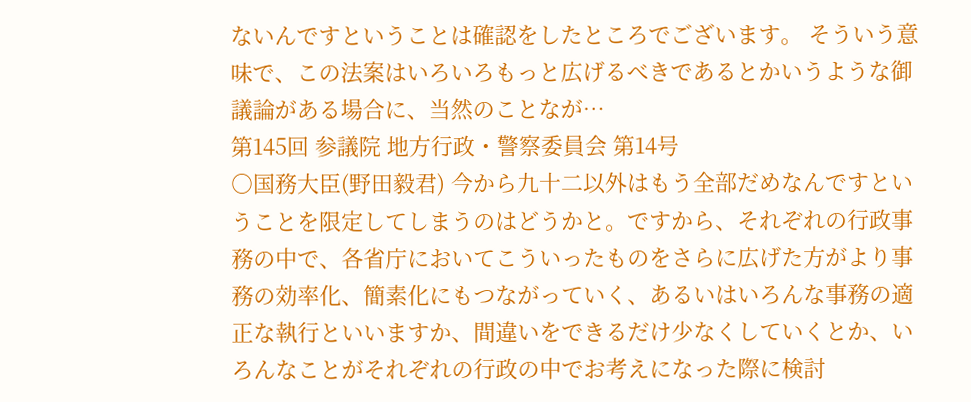ないんですということは確認をしたところでございます。 そういう意味で、この法案はいろいろもっと広げるべきであるとかいうような御議論がある場合に、当然のことなが…
第145回 参議院 地方行政・警察委員会 第14号
○国務大臣(野田毅君) 今から九十二以外はもう全部だめなんですということを限定してしまうのはどうかと。ですから、それぞれの行政事務の中で、各省庁においてこういったものをさらに広げた方がより事務の効率化、簡素化にもつながっていく、あるいはいろんな事務の適正な執行といいますか、間違いをできるだけ少なくしていくとか、いろんなことがそれぞれの行政の中でお考えになった際に検討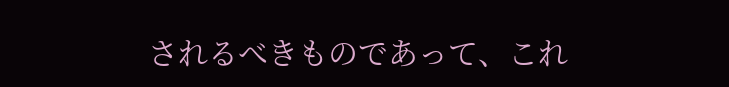されるべきものであって、これ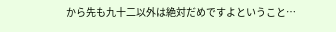から先も九十二以外は絶対だめですよということ…